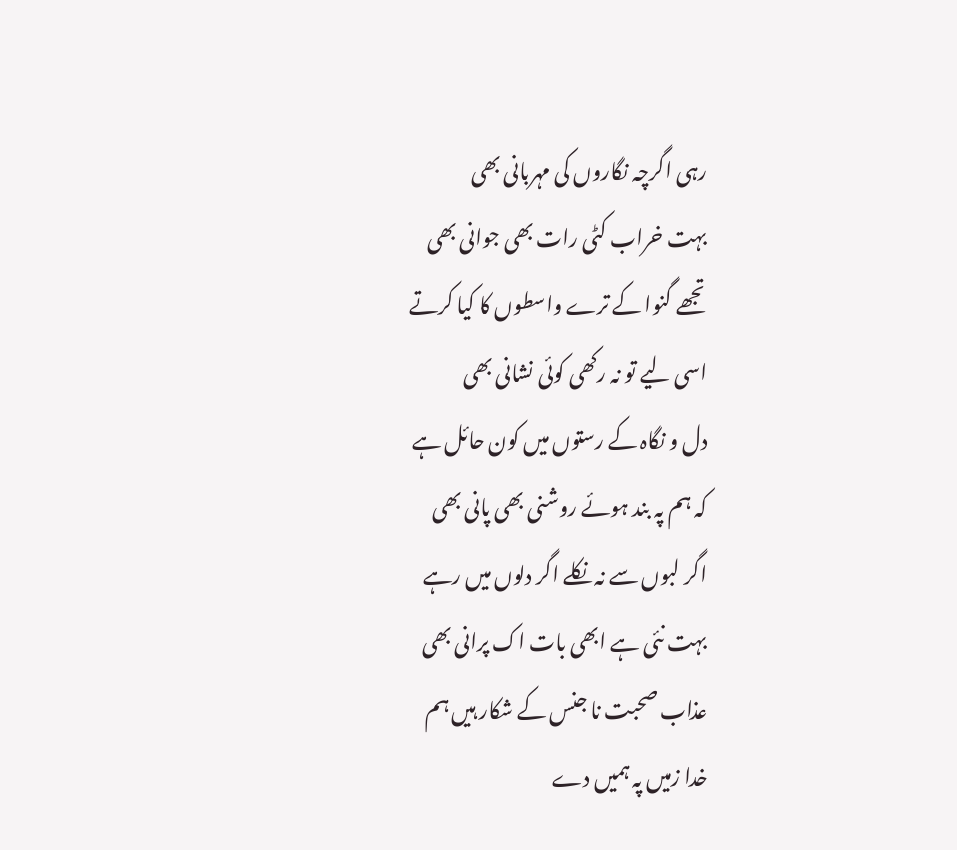رہی اگرچہ نگاروں کی مہربانی بھی
بہت خراب کٹی رات بھی جوانی بھی
تجھے گنوا کے ترے واسطوں کا کیا کرتے
اسی لیے تو نہ رکھی کوئی نشانی بھی
دل و نگاہ کے رستوں میں کون حائل ہے
کہ ہم پہ بند ہوئے روشنی بھی پانی بھی
اگر لبوں سے نہ نکلے اگر دلوں میں رہے
بہت نئی ہے ابھی بات اک پرانی بھی
عذاب صحبت نا جنس کے شکار ہیں ہم
خدا زمیں پہ ہمیں دے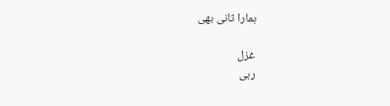ہمارا ثانی بھی

غزل
رہی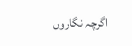اگرچہ نگاروں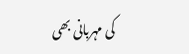کی مہربانی بھی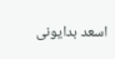اسعد بدایونی